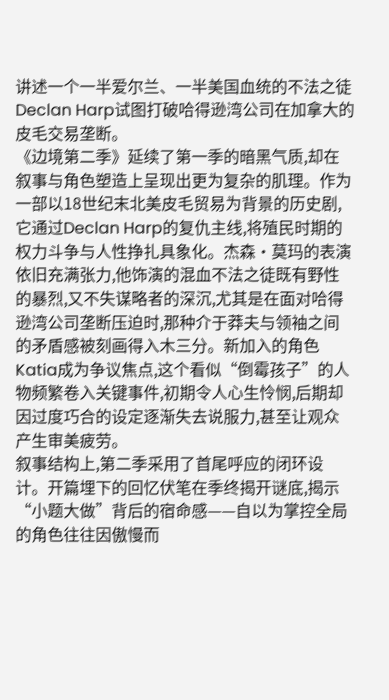讲述一个一半爱尔兰、一半美国血统的不法之徒Declan Harp试图打破哈得逊湾公司在加拿大的皮毛交易垄断。
《边境第二季》延续了第一季的暗黑气质,却在叙事与角色塑造上呈现出更为复杂的肌理。作为一部以18世纪末北美皮毛贸易为背景的历史剧,它通过Declan Harp的复仇主线,将殖民时期的权力斗争与人性挣扎具象化。杰森·莫玛的表演依旧充满张力,他饰演的混血不法之徒既有野性的暴烈,又不失谋略者的深沉,尤其是在面对哈得逊湾公司垄断压迫时,那种介于莽夫与领袖之间的矛盾感被刻画得入木三分。新加入的角色Katia成为争议焦点,这个看似“倒霉孩子”的人物频繁卷入关键事件,初期令人心生怜悯,后期却因过度巧合的设定逐渐失去说服力,甚至让观众产生审美疲劳。
叙事结构上,第二季采用了首尾呼应的闭环设计。开篇埋下的回忆伏笔在季终揭开谜底,揭示“小题大做”背后的宿命感——自以为掌控全局的角色往往因傲慢而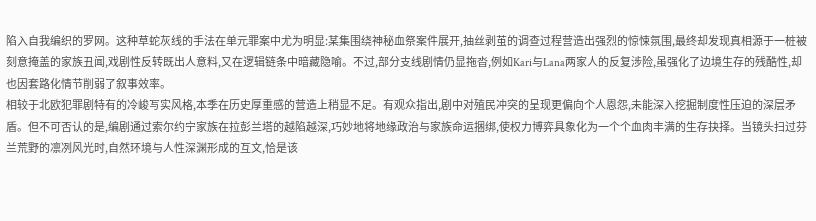陷入自我编织的罗网。这种草蛇灰线的手法在单元罪案中尤为明显:某集围绕神秘血祭案件展开,抽丝剥茧的调查过程营造出强烈的惊悚氛围,最终却发现真相源于一桩被刻意掩盖的家族丑闻,戏剧性反转既出人意料,又在逻辑链条中暗藏隐喻。不过,部分支线剧情仍显拖沓,例如Kari与Lana两家人的反复涉险,虽强化了边境生存的残酷性,却也因套路化情节削弱了叙事效率。
相较于北欧犯罪剧特有的冷峻写实风格,本季在历史厚重感的营造上稍显不足。有观众指出,剧中对殖民冲突的呈现更偏向个人恩怨,未能深入挖掘制度性压迫的深层矛盾。但不可否认的是,编剧通过索尔约宁家族在拉彭兰塔的越陷越深,巧妙地将地缘政治与家族命运捆绑,使权力博弈具象化为一个个血肉丰满的生存抉择。当镜头扫过芬兰荒野的凛冽风光时,自然环境与人性深渊形成的互文,恰是该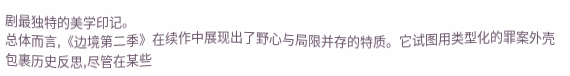剧最独特的美学印记。
总体而言,《边境第二季》在续作中展现出了野心与局限并存的特质。它试图用类型化的罪案外壳包裹历史反思,尽管在某些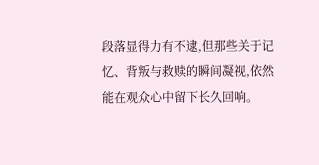段落显得力有不逮,但那些关于记忆、背叛与救赎的瞬间凝视,依然能在观众心中留下长久回响。